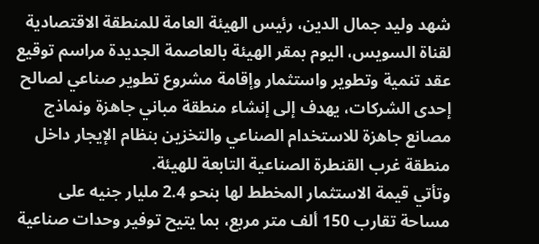شهد وليد جمال الدين، رئيس الهيئة العامة للمنطقة الاقتصادية لقناة السويس، اليوم بمقر الهيئة بالعاصمة الجديدة مراسم توقيع عقد تنمية وتطوير واستثمار وإقامة مشروع تطوير صناعي لصالح إحدى الشركات، يهدف إلى إنشاء منطقة مباني جاهزة ونماذج مصانع جاهزة للاستخدام الصناعي والتخزين بنظام الإيجار داخل منطقة غرب القنطرة الصناعية التابعة للهيئة.
وتأتي قيمة الاستثمار المخطط لها بنحو 2.4 مليار جنيه على مساحة تقارب 150 ألف متر مربع، بما يتيح توفير وحدات صناعية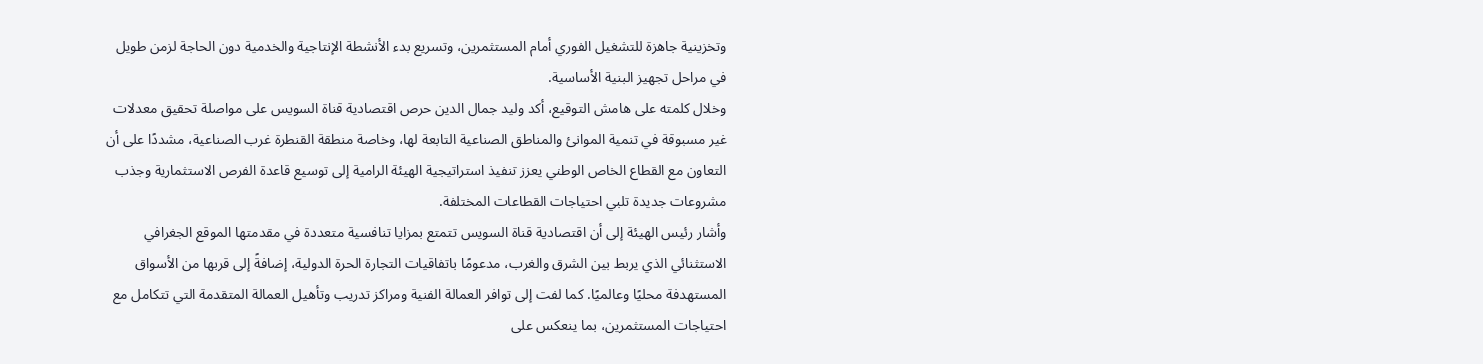وتخزينية جاهزة للتشغيل الفوري أمام المستثمرين، وتسريع بدء الأنشطة الإنتاجية والخدمية دون الحاجة لزمن طويل في مراحل تجهيز البنية الأساسية.
وخلال كلمته على هامش التوقيع، أكد وليد جمال الدين حرص اقتصادية قناة السويس على مواصلة تحقيق معدلات غير مسبوقة في تنمية الموانئ والمناطق الصناعية التابعة لها، وخاصة منطقة القنطرة غرب الصناعية، مشددًا على أن التعاون مع القطاع الخاص الوطني يعزز تنفيذ استراتيجية الهيئة الرامية إلى توسيع قاعدة الفرص الاستثمارية وجذب مشروعات جديدة تلبي احتياجات القطاعات المختلفة.
وأشار رئيس الهيئة إلى أن اقتصادية قناة السويس تتمتع بمزايا تنافسية متعددة في مقدمتها الموقع الجغرافي الاستثنائي الذي يربط بين الشرق والغرب، مدعومًا باتفاقيات التجارة الحرة الدولية، إضافةً إلى قربها من الأسواق المستهدفة محليًا وعالميًا. كما لفت إلى توافر العمالة الفنية ومراكز تدريب وتأهيل العمالة المتقدمة التي تتكامل مع احتياجات المستثمرين، بما ينعكس على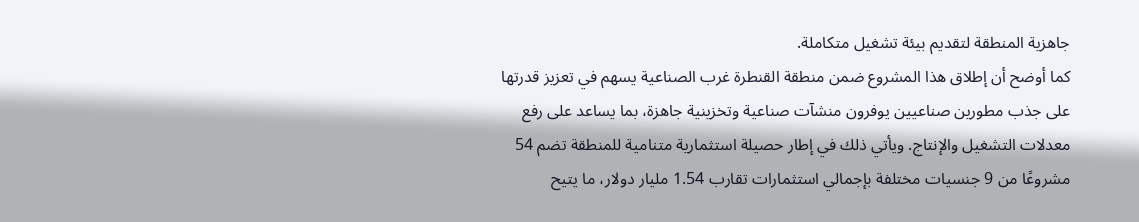جاهزية المنطقة لتقديم بيئة تشغيل متكاملة.
كما أوضح أن إطلاق هذا المشروع ضمن منطقة القنطرة غرب الصناعية يسهم في تعزيز قدرتها على جذب مطورين صناعيين يوفرون منشآت صناعية وتخزينية جاهزة، بما يساعد على رفع معدلات التشغيل والإنتاج. ويأتي ذلك في إطار حصيلة استثمارية متنامية للمنطقة تضم 54 مشروعًا من 9 جنسيات مختلفة بإجمالي استثمارات تقارب 1.54 مليار دولار، ما يتيح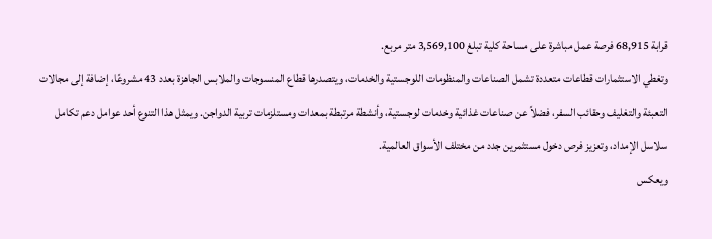قرابة 68,915 فرصة عمل مباشرة على مساحة كلية تبلغ 3,569,100 متر مربع.
وتغطي الاستثمارات قطاعات متعددة تشمل الصناعات والمنظومات اللوجستية والخدمات، ويتصدرها قطاع المنسوجات والملابس الجاهزة بعدد 43 مشروعًا، إضافة إلى مجالات التعبئة والتغليف وحقائب السفر، فضلاً عن صناعات غذائية وخدمات لوجستية، وأنشطة مرتبطة بمعدات ومستلزمات تربية الدواجن. ويمثل هذا التنوع أحد عوامل دعم تكامل سلاسل الإمداد، وتعزيز فرص دخول مستثمرين جدد من مختلف الأسواق العالمية.
ويعكس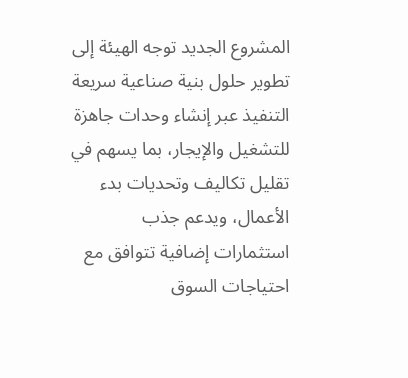المشروع الجديد توجه الهيئة إلى تطوير حلول بنية صناعية سريعة التنفيذ عبر إنشاء وحدات جاهزة للتشغيل والإيجار، بما يسهم في تقليل تكاليف وتحديات بدء الأعمال، ويدعم جذب استثمارات إضافية تتوافق مع احتياجات السوق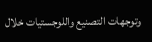وتوجهات التصنيع واللوجستيات خلال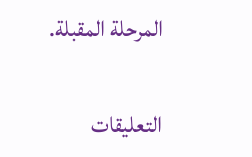المرحلة المقبلة.

التعليقات